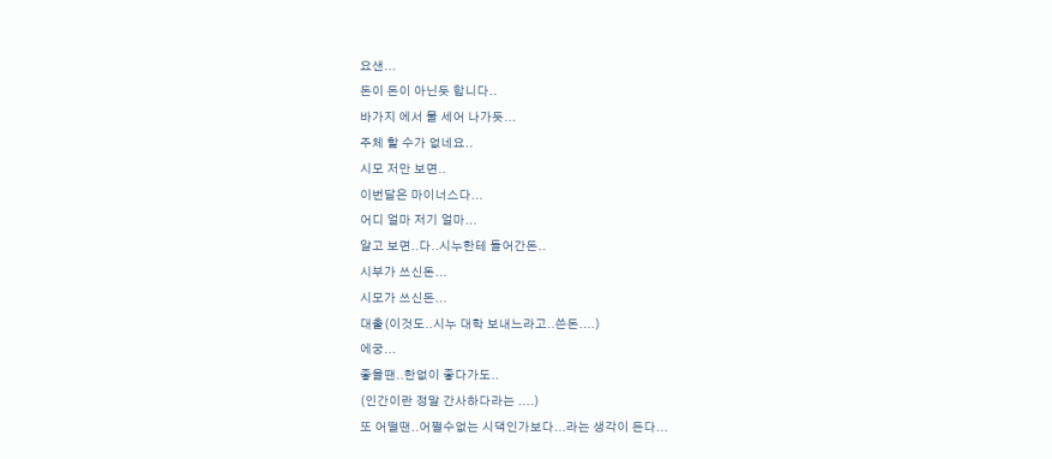요샌...
돈이 돈이 아닌듯 합니다..
바가지 에서 물 세어 나가듯...
주체 할 수가 없네요..
시모 저만 보면..
이번달은 마이너스다...
어디 얼마 저기 얼마...
알고 보면..다..시누한테 들어간돈..
시부가 쓰신돈...
시모가 쓰신돈...
대출(이것도..시누 대학 보내느라고..쓴돈....)
에궁...
좋을땐..한없이 좋다가도..
(인간이란 정말 간사하다라는 ....)
또 어떨땐..어쩔수없는 시댁인가보다...라는 생각이 든다...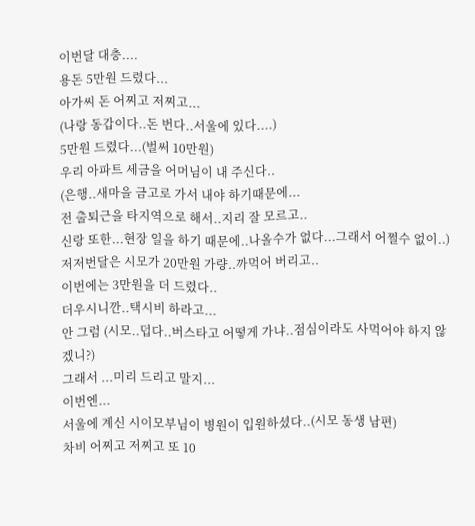이번달 대충....
용돈 5만원 드렸다...
아가씨 돈 어찌고 저찌고...
(나랑 동갑이다..돈 번다..서울에 있다....)
5만원 드렸다...(벌써 10만원)
우리 아파트 세금을 어머님이 내 주신다..
(은행..새마을 금고로 가서 내야 하기때문에...
전 출퇴근을 타지역으로 해서..지리 잘 모르고..
신랑 또한...현장 일을 하기 때문에..나올수가 없다...그래서 어쩔수 없이..)
저저번달은 시모가 20만원 가량..까먹어 버리고..
이번에는 3만원을 더 드렸다..
더우시니깐..택시비 하라고...
안 그럼 (시모..덥다..버스타고 어떻게 가냐..점심이라도 사먹어야 하지 않겠니?)
그래서 ...미리 드리고 말지...
이번엔...
서울에 계신 시이모부님이 병원이 입원하셨다..(시모 동생 남편)
차비 어찌고 저찌고 또 10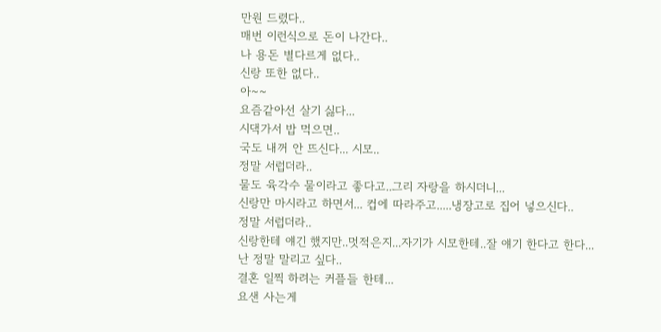만원 드렸다..
매번 이런식으로 돈이 나간다..
나 용돈 별다르게 없다..
신랑 또한 없다..
아~~
요즘같아선 살기 싫다...
시댁가서 밥 먹으면..
국도 내꺼 안 뜨신다... 시모..
정말 서럽더라..
물도 육각수 물이라고 좋다고..그리 자랑을 하시더니...
신랑만 마시라고 하면서... 컵에 따라주고.....냉장고로 집어 넣으신다..
정말 서럽더라..
신랑한테 얘긴 했지만..멋적은지...자기가 시모한테..잘 얘기 한다고 한다...
난 정말 말리고 싶다..
결혼 일찍 하려는 커플들 한테...
요샌 사는게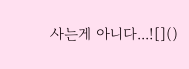사는게 아니다...![]()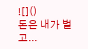![]()
돈은 내가 벌고...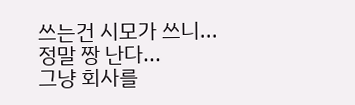쓰는건 시모가 쓰니...
정말 짱 난다...
그냥 회사를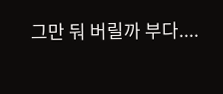그만 둬 버릴까 부다....